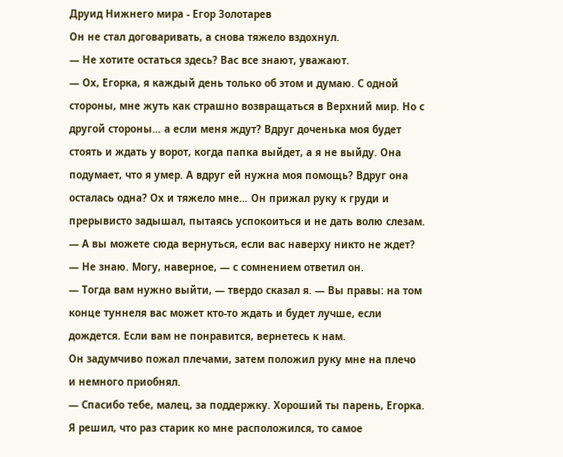Друид Нижнего мира - Егор Золотарев
Он не стал договаривать, а снова тяжело вздохнул.
— Не хотите остаться здесь? Вас все знают, уважают.
— Ох, Егорка, я каждый день только об этом и думаю. С одной стороны, мне жуть как страшно возвращаться в Верхний мир. Но с другой стороны… а если меня ждут? Вдруг доченька моя будет стоять и ждать у ворот, когда папка выйдет, а я не выйду. Она подумает, что я умер. А вдруг ей нужна моя помощь? Вдруг она осталась одна? Ох и тяжело мне… Он прижал руку к груди и прерывисто задышал, пытаясь успокоиться и не дать волю слезам.
— А вы можете сюда вернуться, если вас наверху никто не ждет?
— Не знаю. Могу, наверное, — с сомнением ответил он.
— Тогда вам нужно выйти, — твердо сказал я. — Вы правы: на том конце туннеля вас может кто-то ждать и будет лучше, если дождется. Если вам не понравится, вернетесь к нам.
Он задумчиво пожал плечами, затем положил руку мне на плечо и немного приобнял.
— Спасибо тебе, малец, за поддержку. Хороший ты парень, Егорка.
Я решил, что раз старик ко мне расположился, то самое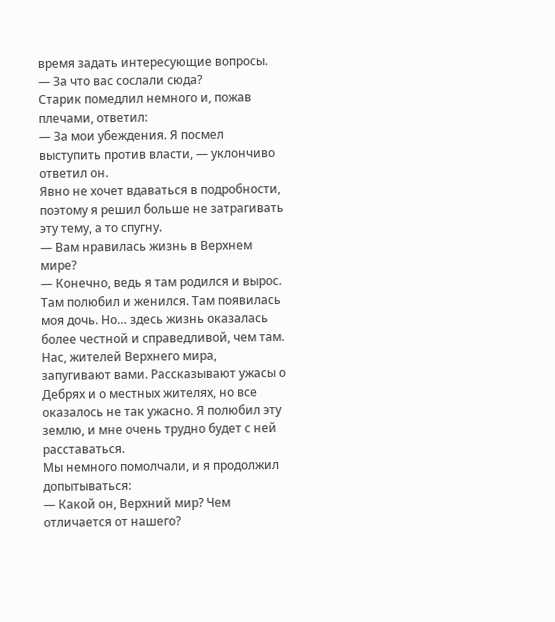время задать интересующие вопросы.
— За что вас сослали сюда?
Старик помедлил немного и, пожав плечами, ответил:
— За мои убеждения. Я посмел выступить против власти, — уклончиво ответил он.
Явно не хочет вдаваться в подробности, поэтому я решил больше не затрагивать эту тему, а то спугну.
— Вам нравилась жизнь в Верхнем мире?
— Конечно, ведь я там родился и вырос. Там полюбил и женился. Там появилась моя дочь. Но… здесь жизнь оказалась более честной и справедливой, чем там. Нас, жителей Верхнего мира, запугивают вами. Рассказывают ужасы о Дебрях и о местных жителях, но все оказалось не так ужасно. Я полюбил эту землю, и мне очень трудно будет с ней расставаться.
Мы немного помолчали, и я продолжил допытываться:
— Какой он, Верхний мир? Чем отличается от нашего?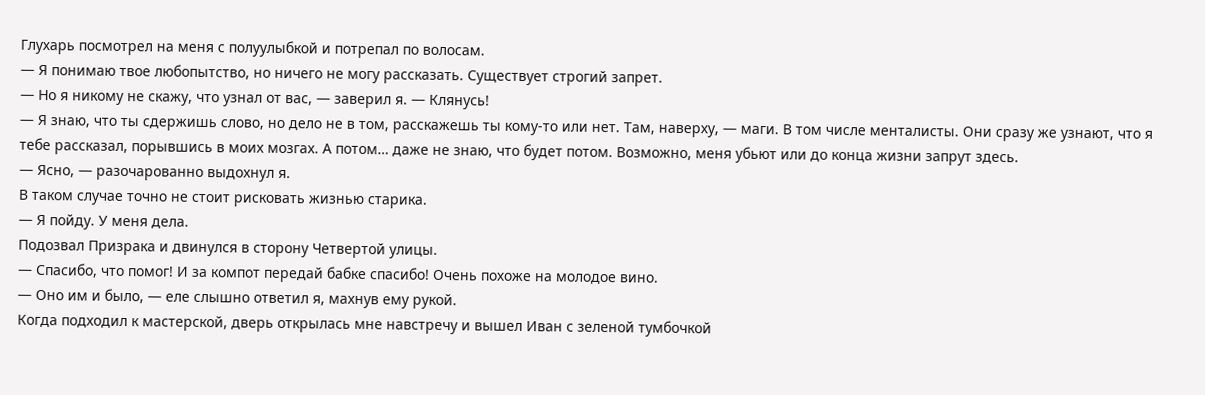Глухарь посмотрел на меня с полуулыбкой и потрепал по волосам.
— Я понимаю твое любопытство, но ничего не могу рассказать. Существует строгий запрет.
— Но я никому не скажу, что узнал от вас, — заверил я. — Клянусь!
— Я знаю, что ты сдержишь слово, но дело не в том, расскажешь ты кому-то или нет. Там, наверху, — маги. В том числе менталисты. Они сразу же узнают, что я тебе рассказал, порывшись в моих мозгах. А потом… даже не знаю, что будет потом. Возможно, меня убьют или до конца жизни запрут здесь.
— Ясно, — разочарованно выдохнул я.
В таком случае точно не стоит рисковать жизнью старика.
— Я пойду. У меня дела.
Подозвал Призрака и двинулся в сторону Четвертой улицы.
— Спасибо, что помог! И за компот передай бабке спасибо! Очень похоже на молодое вино.
— Оно им и было, — еле слышно ответил я, махнув ему рукой.
Когда подходил к мастерской, дверь открылась мне навстречу и вышел Иван с зеленой тумбочкой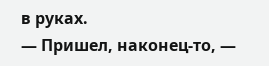в руках.
— Пришел, наконец-то, —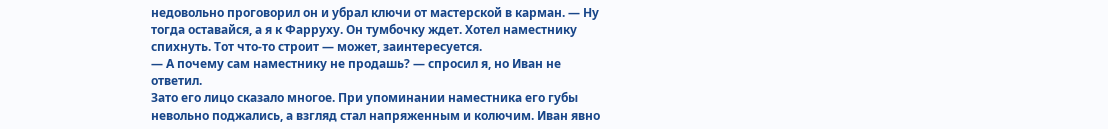недовольно проговорил он и убрал ключи от мастерской в карман. — Ну тогда оставайся, а я к Фарруху. Он тумбочку ждет. Хотел наместнику спихнуть. Тот что-то строит — может, заинтересуется.
— А почему сам наместнику не продашь? — спросил я, но Иван не ответил.
Зато его лицо сказало многое. При упоминании наместника его губы невольно поджались, а взгляд стал напряженным и колючим. Иван явно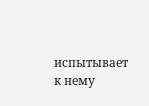испытывает к нему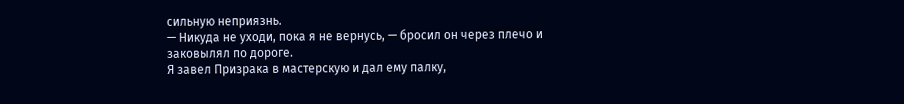сильную неприязнь.
— Никуда не уходи, пока я не вернусь, — бросил он через плечо и заковылял по дороге.
Я завел Призрака в мастерскую и дал ему палку,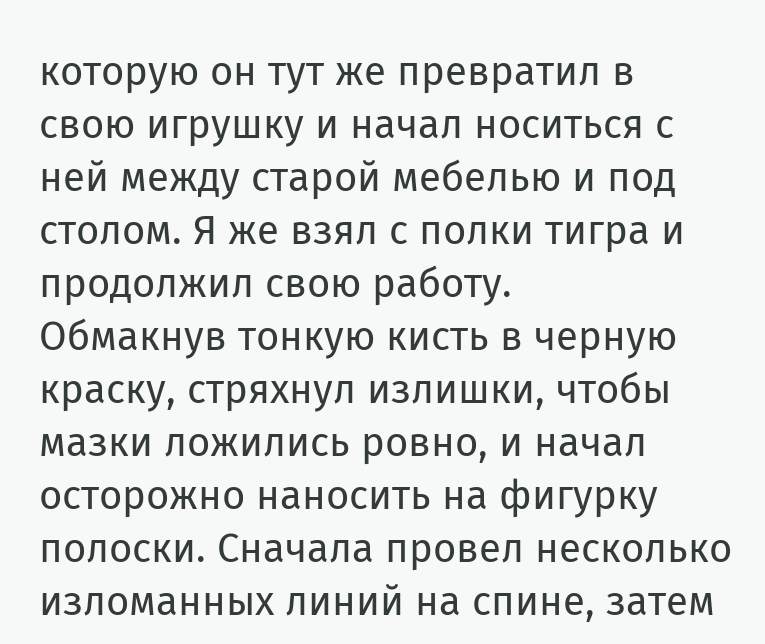которую он тут же превратил в свою игрушку и начал носиться с ней между старой мебелью и под столом. Я же взял с полки тигра и продолжил свою работу.
Обмакнув тонкую кисть в черную краску, стряхнул излишки, чтобы мазки ложились ровно, и начал осторожно наносить на фигурку полоски. Сначала провел несколько изломанных линий на спине, затем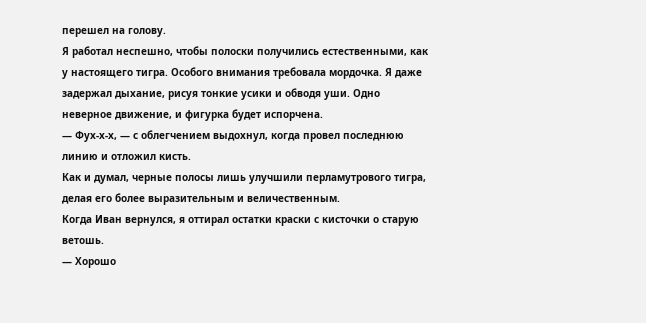перешел на голову.
Я работал неспешно, чтобы полоски получились естественными, как у настоящего тигра. Особого внимания требовала мордочка. Я даже задержал дыхание, рисуя тонкие усики и обводя уши. Одно неверное движение, и фигурка будет испорчена.
— Фух-х-х, — с облегчением выдохнул, когда провел последнюю линию и отложил кисть.
Как и думал, черные полосы лишь улучшили перламутрового тигра, делая его более выразительным и величественным.
Когда Иван вернулся, я оттирал остатки краски с кисточки о старую ветошь.
— Хорошо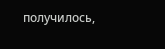получилось,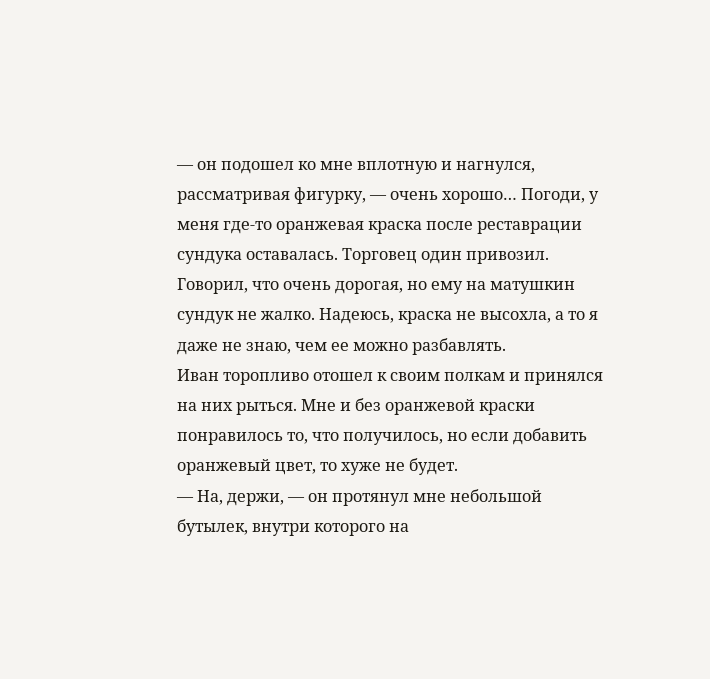— он подошел ко мне вплотную и нагнулся, рассматривая фигурку, — очень хорошо… Погоди, у меня где-то оранжевая краска после реставрации сундука оставалась. Торговец один привозил. Говорил, что очень дорогая, но ему на матушкин сундук не жалко. Надеюсь, краска не высохла, а то я даже не знаю, чем ее можно разбавлять.
Иван торопливо отошел к своим полкам и принялся на них рыться. Мне и без оранжевой краски понравилось то, что получилось, но если добавить оранжевый цвет, то хуже не будет.
— На, держи, — он протянул мне небольшой бутылек, внутри которого на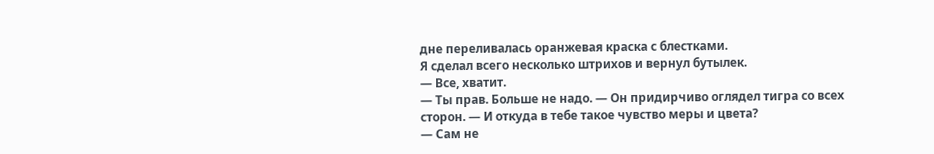дне переливалась оранжевая краска с блестками.
Я сделал всего несколько штрихов и вернул бутылек.
— Все, хватит.
— Ты прав. Больше не надо. — Он придирчиво оглядел тигра со всех сторон. — И откуда в тебе такое чувство меры и цвета?
— Сам не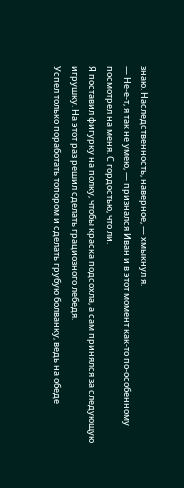знаю. Наследственность, наверное, — хмыкнул я.
— Не-е-т, я так не умею, — признался Иван и в этот момент как-то по-особенному посмотрел на меня. С гордостью, что ли.
Я поставил фигурку на полку, чтобы краска подсохла, а сам принялся за следующую игрушку. На этот раз решил сделать грациозного лебедя.
Успел только поработать топором и сделать грубую болванку, ведь на обеде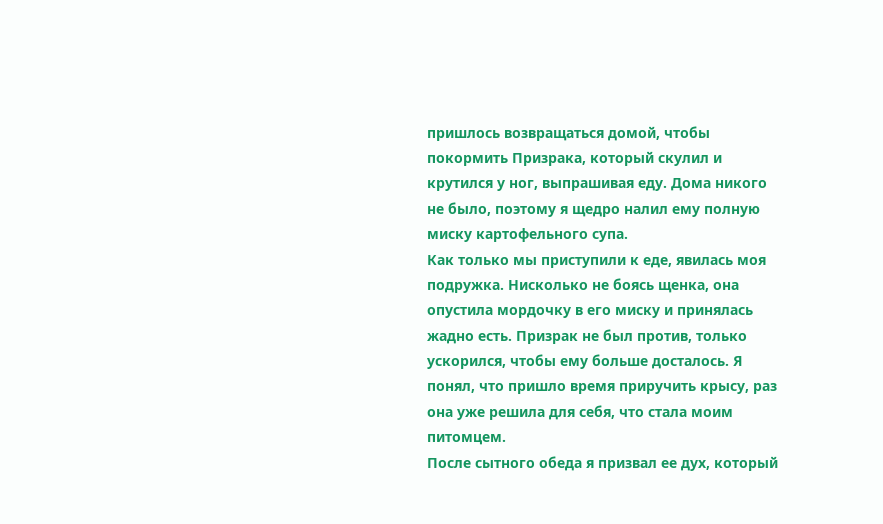пришлось возвращаться домой, чтобы покормить Призрака, который скулил и крутился у ног, выпрашивая еду. Дома никого не было, поэтому я щедро налил ему полную миску картофельного супа.
Как только мы приступили к еде, явилась моя подружка. Нисколько не боясь щенка, она опустила мордочку в его миску и принялась жадно есть. Призрак не был против, только ускорился, чтобы ему больше досталось. Я понял, что пришло время приручить крысу, раз она уже решила для себя, что стала моим питомцем.
После сытного обеда я призвал ее дух, который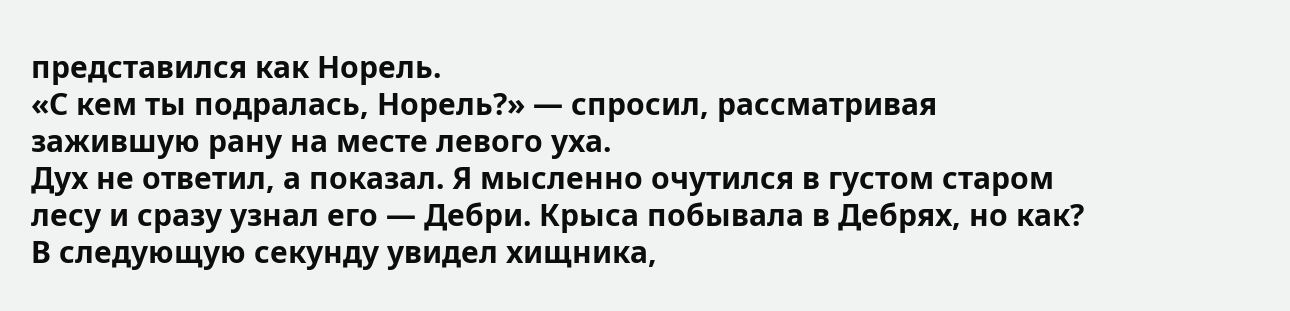представился как Норель.
«С кем ты подралась, Норель?» — спросил, рассматривая зажившую рану на месте левого уха.
Дух не ответил, а показал. Я мысленно очутился в густом старом лесу и сразу узнал его — Дебри. Крыса побывала в Дебрях, но как?
В следующую секунду увидел хищника,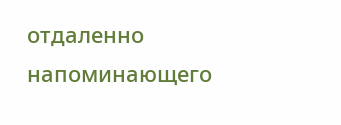отдаленно напоминающего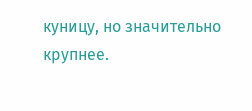куницу, но значительно крупнее.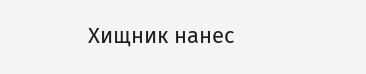Хищник нанес